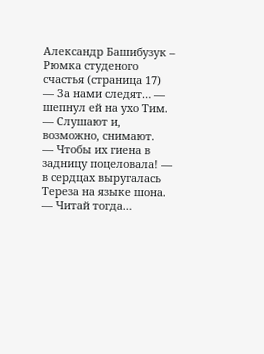Александр Башибузук – Рюмка студеного счастья (страница 17)
— За нами следят… — шепнул ей на ухо Тим. — Слушают и, возможно, снимают.
— Чтобы их гиена в задницу поцеловала! — в сердцах выругалась Тереза на языке шона. — Читай тогда…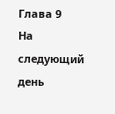Глава 9
На следующий день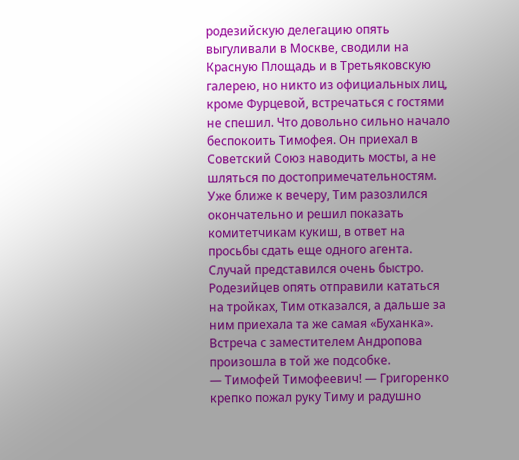родезийскую делегацию опять выгуливали в Москве, сводили на Красную Площадь и в Третьяковскую галерею, но никто из официальных лиц, кроме Фурцевой, встречаться с гостями не спешил. Что довольно сильно начало беспокоить Тимофея. Он приехал в Советский Союз наводить мосты, а не шляться по достопримечательностям.
Уже ближе к вечеру, Тим разозлился окончательно и решил показать комитетчикам кукиш, в ответ на просьбы сдать еще одного агента. Случай представился очень быстро. Родезийцев опять отправили кататься на тройках, Тим отказался, а дальше за ним приехала та же самая «Буханка». Встреча с заместителем Андропова произошла в той же подсобке.
— Тимофей Тимофеевич! — Григоренко крепко пожал руку Тиму и радушно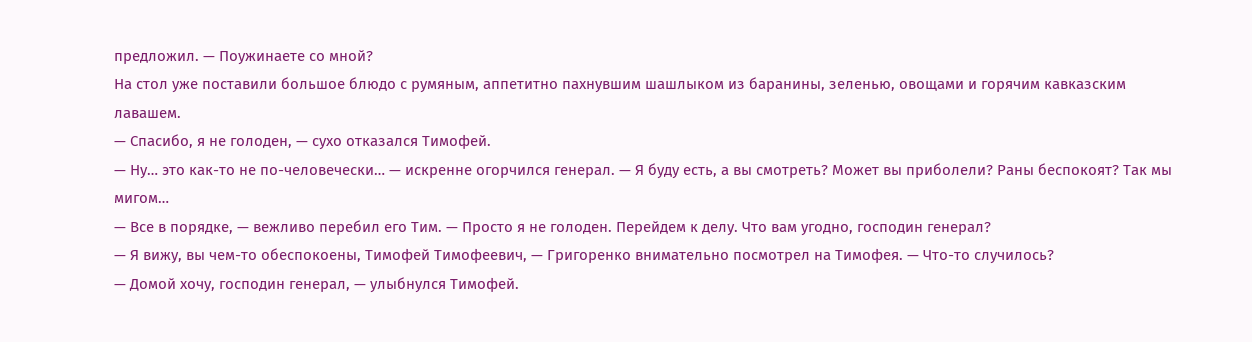предложил. — Поужинаете со мной?
На стол уже поставили большое блюдо с румяным, аппетитно пахнувшим шашлыком из баранины, зеленью, овощами и горячим кавказским лавашем.
— Спасибо, я не голоден, — сухо отказался Тимофей.
— Ну… это как-то не по-человечески… — искренне огорчился генерал. — Я буду есть, а вы смотреть? Может вы приболели? Раны беспокоят? Так мы мигом…
— Все в порядке, — вежливо перебил его Тим. — Просто я не голоден. Перейдем к делу. Что вам угодно, господин генерал?
— Я вижу, вы чем-то обеспокоены, Тимофей Тимофеевич, — Григоренко внимательно посмотрел на Тимофея. — Что-то случилось?
— Домой хочу, господин генерал, — улыбнулся Тимофей.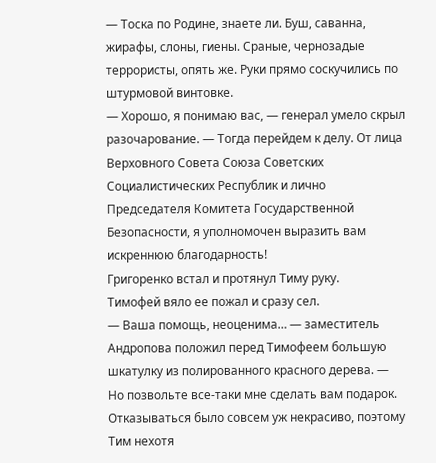— Тоска по Родине, знаете ли. Буш, саванна, жирафы, слоны, гиены. Сраные, чернозадые террористы, опять же. Руки прямо соскучились по штурмовой винтовке.
— Хорошо, я понимаю вас, — генерал умело скрыл разочарование. — Тогда перейдем к делу. От лица Верховного Совета Союза Советских Социалистических Республик и лично Председателя Комитета Государственной Безопасности, я уполномочен выразить вам искреннюю благодарность!
Григоренко встал и протянул Тиму руку.
Тимофей вяло ее пожал и сразу сел.
— Ваша помощь, неоценима… — заместитель Андропова положил перед Тимофеем большую шкатулку из полированного красного дерева. — Но позвольте все-таки мне сделать вам подарок.
Отказываться было совсем уж некрасиво, поэтому Тим нехотя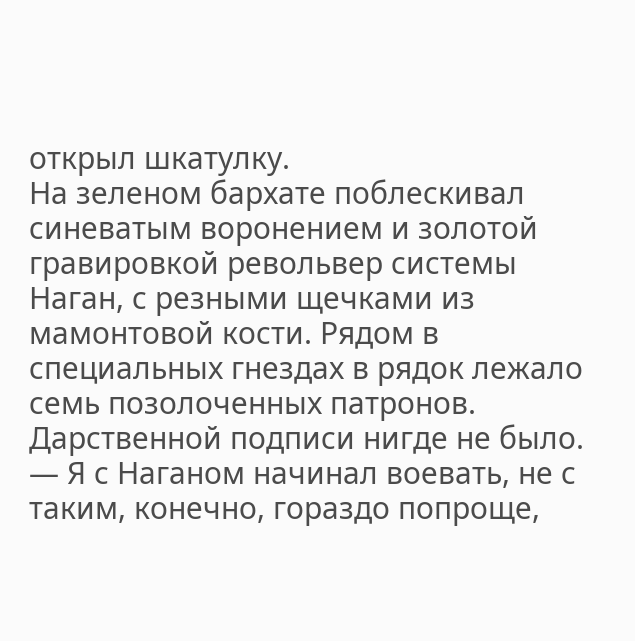открыл шкатулку.
На зеленом бархате поблескивал синеватым воронением и золотой гравировкой револьвер системы Наган, с резными щечками из мамонтовой кости. Рядом в специальных гнездах в рядок лежало семь позолоченных патронов. Дарственной подписи нигде не было.
— Я с Наганом начинал воевать, не с таким, конечно, гораздо попроще,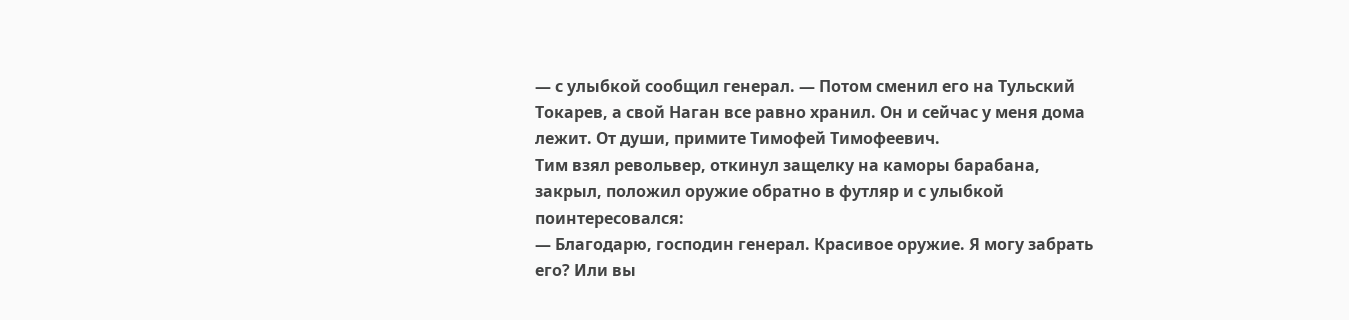— с улыбкой сообщил генерал. — Потом сменил его на Тульский Токарев, а свой Наган все равно хранил. Он и сейчас у меня дома лежит. От души, примите Тимофей Тимофеевич.
Тим взял револьвер, откинул защелку на каморы барабана, закрыл, положил оружие обратно в футляр и с улыбкой поинтересовался:
— Благодарю, господин генерал. Красивое оружие. Я могу забрать его? Или вы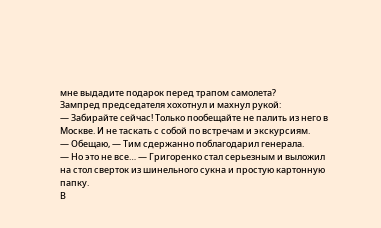мне выдадите подарок перед трапом самолета?
Зампред председателя хохотнул и махнул рукой:
— Забирайте сейчас! Только пообещайте не палить из него в Москве. И не таскать с собой по встречам и экскурсиям.
— Обещаю, — Тим сдержанно поблагодарил генерала.
— Но это не все… — Григоренко стал серьезным и выложил на стол сверток из шинельного сукна и простую картонную папку.
В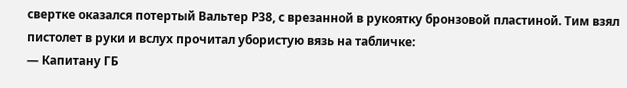свертке оказался потертый Вальтер Р38, с врезанной в рукоятку бронзовой пластиной. Тим взял пистолет в руки и вслух прочитал убористую вязь на табличке:
— Капитану ГБ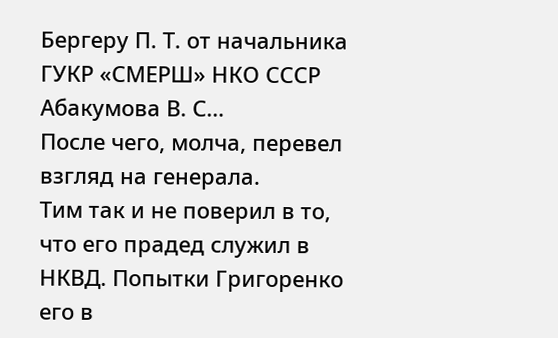Бергеру П. Т. от начальника ГУКР «СМЕРШ» НКО СССР Абакумова В. С…
После чего, молча, перевел взгляд на генерала.
Тим так и не поверил в то, что его прадед служил в НКВД. Попытки Григоренко его в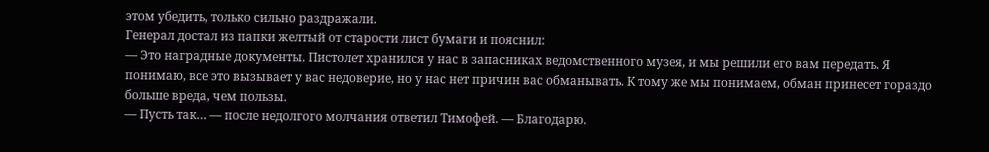этом убедить, только сильно раздражали.
Генерал достал из папки желтый от старости лист бумаги и пояснил:
— Это наградные документы. Пистолет хранился у нас в запасниках ведомственного музея, и мы решили его вам передать. Я понимаю, все это вызывает у вас недоверие, но у нас нет причин вас обманывать. К тому же мы понимаем, обман принесет гораздо больше вреда, чем пользы.
— Пусть так… — после недолгого молчания ответил Тимофей. — Благодарю.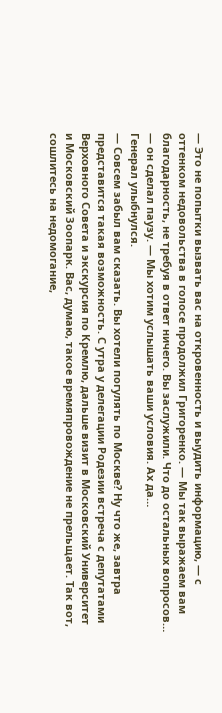— Это не попытки вызвать вас на откровенность и выудить информацию, — с оттенком недовольства в голосе продолжил Григоренко. — Мы так выражаем вам благодарность, не требуя в ответ ничего. Вы заслужили. Что до остальных вопросов… — он сделал паузу. — Мы хотим услышать ваши условия. Ах да…
Генерал улыбнулся.
— Совсем забыл вам сказать. Вы хотели погулять по Москве? Ну что же, завтра представится такая возможность. С утра у делегации Родезии встреча с депутатами Верховного Совета и экскурсия по Кремлю, дальше визит в Московский Университет и Московский Зоопарк. Вас, думаю, такое времяпровождение не прельщает. Так вот, сошлитесь на недомогание,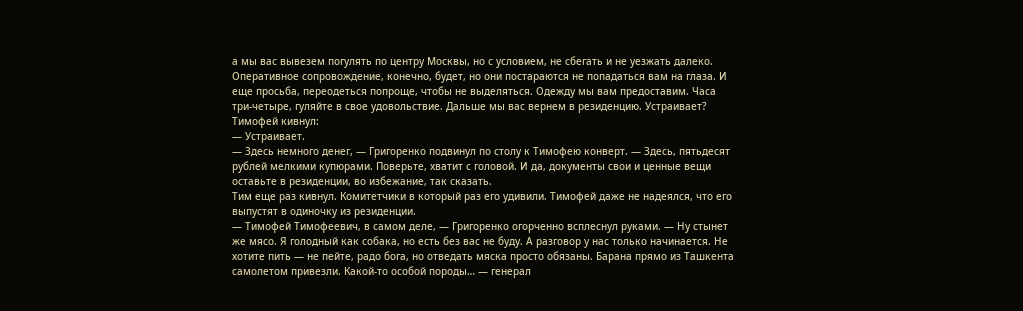а мы вас вывезем погулять по центру Москвы, но с условием, не сбегать и не уезжать далеко. Оперативное сопровождение, конечно, будет, но они постараются не попадаться вам на глаза. И еще просьба, переодеться попроще, чтобы не выделяться. Одежду мы вам предоставим. Часа три-четыре, гуляйте в свое удовольствие. Дальше мы вас вернем в резиденцию. Устраивает?
Тимофей кивнул:
— Устраивает.
— Здесь немного денег, — Григоренко подвинул по столу к Тимофею конверт. — Здесь, пятьдесят рублей мелкими купюрами. Поверьте, хватит с головой. И да, документы свои и ценные вещи оставьте в резиденции, во избежание, так сказать.
Тим еще раз кивнул. Комитетчики в который раз его удивили. Тимофей даже не надеялся, что его выпустят в одиночку из резиденции.
— Тимофей Тимофеевич, в самом деле, — Григоренко огорченно всплеснул руками. — Ну стынет же мясо. Я голодный как собака, но есть без вас не буду. А разговор у нас только начинается. Не хотите пить — не пейте, радо бога, но отведать мяска просто обязаны. Барана прямо из Ташкента самолетом привезли. Какой-то особой породы… — генерал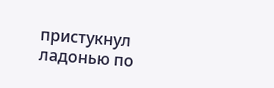пристукнул ладонью по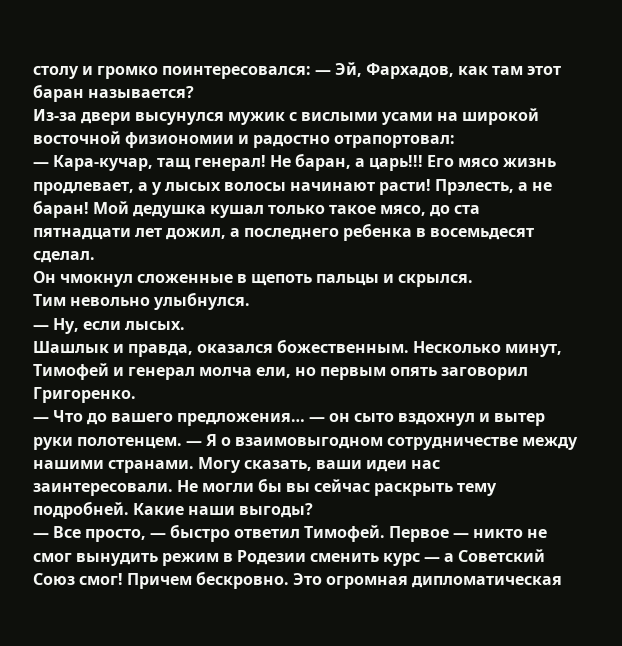столу и громко поинтересовался: — Эй, Фархадов, как там этот баран называется?
Из-за двери высунулся мужик с вислыми усами на широкой восточной физиономии и радостно отрапортовал:
— Кара-кучар, тащ генерал! Не баран, а царь!!! Его мясо жизнь продлевает, а у лысых волосы начинают расти! Прэлесть, а не баран! Мой дедушка кушал только такое мясо, до ста пятнадцати лет дожил, а последнего ребенка в восемьдесят сделал.
Он чмокнул сложенные в щепоть пальцы и скрылся.
Тим невольно улыбнулся.
— Ну, если лысых.
Шашлык и правда, оказался божественным. Несколько минут, Тимофей и генерал молча ели, но первым опять заговорил Григоренко.
— Что до вашего предложения… — он сыто вздохнул и вытер руки полотенцем. — Я о взаимовыгодном сотрудничестве между нашими странами. Могу сказать, ваши идеи нас заинтересовали. Не могли бы вы сейчас раскрыть тему подробней. Какие наши выгоды?
— Все просто, — быстро ответил Тимофей. Первое — никто не смог вынудить режим в Родезии сменить курс — а Советский Союз смог! Причем бескровно. Это огромная дипломатическая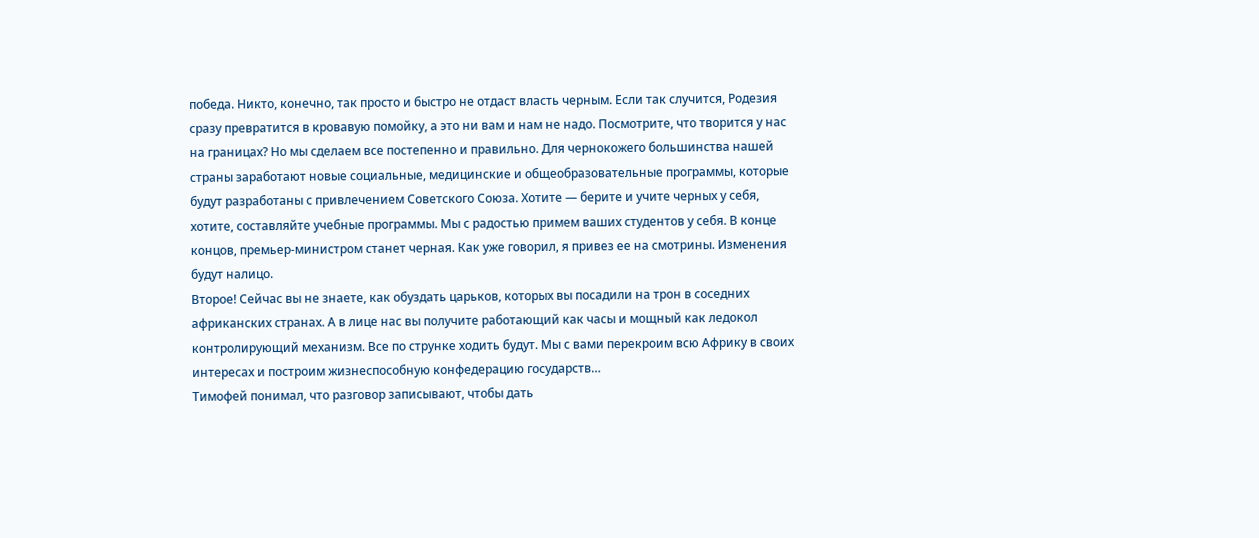победа. Никто, конечно, так просто и быстро не отдаст власть черным. Если так случится, Родезия сразу превратится в кровавую помойку, а это ни вам и нам не надо. Посмотрите, что творится у нас на границах? Но мы сделаем все постепенно и правильно. Для чернокожего большинства нашей страны заработают новые социальные, медицинские и общеобразовательные программы, которые будут разработаны с привлечением Советского Союза. Хотите — берите и учите черных у себя, хотите, составляйте учебные программы. Мы с радостью примем ваших студентов у себя. В конце концов, премьер-министром станет черная. Как уже говорил, я привез ее на смотрины. Изменения будут налицо.
Второе! Сейчас вы не знаете, как обуздать царьков, которых вы посадили на трон в соседних африканских странах. А в лице нас вы получите работающий как часы и мощный как ледокол контролирующий механизм. Все по струнке ходить будут. Мы с вами перекроим всю Африку в своих интересах и построим жизнеспособную конфедерацию государств…
Тимофей понимал, что разговор записывают, чтобы дать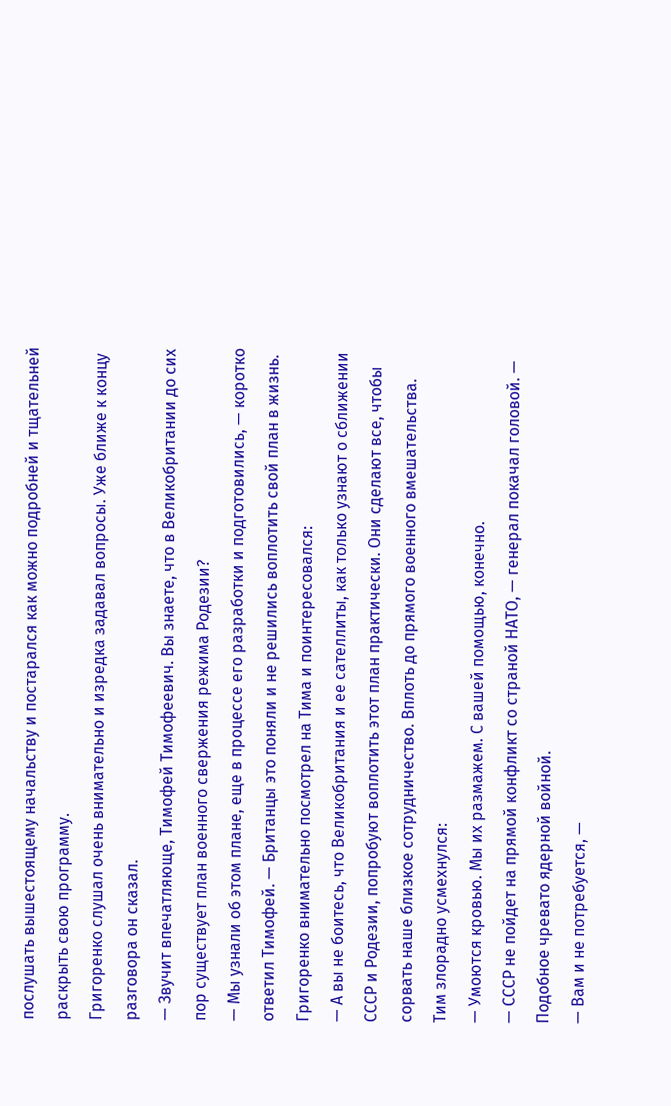послушать вышестоящему начальству и постарался как можно подробней и тщательней раскрыть свою программу.
Григоренко слушал очень внимательно и изредка задавал вопросы. Уже ближе к концу разговора он сказал.
— Звучит впечатляюще, Тимофей Тимофеевич. Вы знаете, что в Великобритании до сих пор существует план военного свержения режима Родезии?
— Мы узнали об этом плане, еще в процессе его разработки и подготовились, — коротко ответил Тимофей. — Британцы это поняли и не решились воплотить свой план в жизнь.
Григоренко внимательно посмотрел на Тима и поинтересовался:
— А вы не боитесь, что Великобритания и ее сателлиты, как только узнают о сближении СССР и Родезии, попробуют воплотить этот план практически. Они сделают все, чтобы сорвать наше близкое сотрудничество. Вплоть до прямого военного вмешательства.
Тим злорадно усмехнулся:
— Умоются кровью. Мы их размажем. С вашей помощью, конечно.
— СССР не пойдет на прямой конфликт со страной НАТО, — генерал покачал головой. — Подобное чревато ядерной войной.
— Вам и не потребуется, —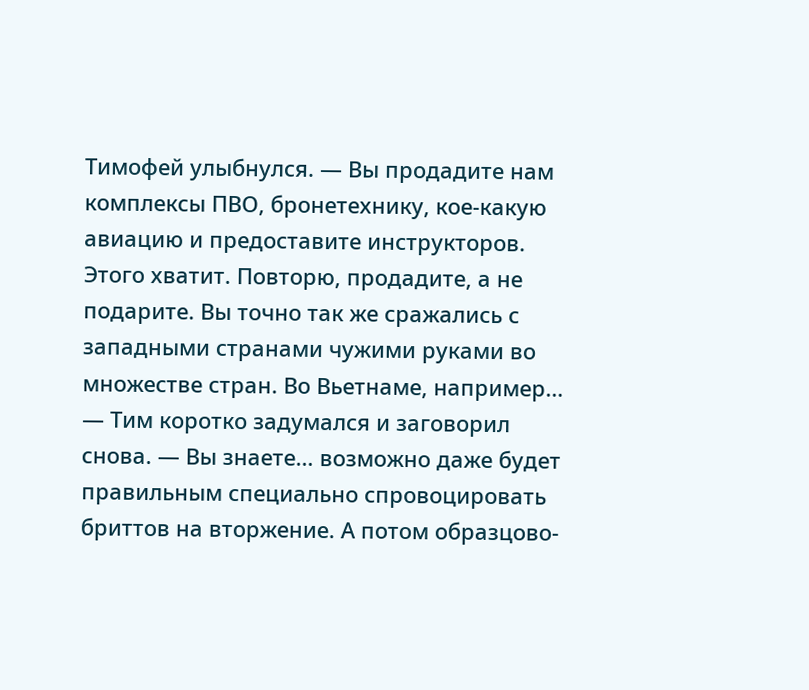Тимофей улыбнулся. — Вы продадите нам комплексы ПВО, бронетехнику, кое-какую авиацию и предоставите инструкторов. Этого хватит. Повторю, продадите, а не подарите. Вы точно так же сражались с западными странами чужими руками во множестве стран. Во Вьетнаме, например… — Тим коротко задумался и заговорил снова. — Вы знаете… возможно даже будет правильным специально спровоцировать бриттов на вторжение. А потом образцово-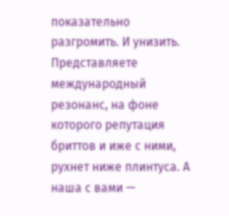показательно разгромить. И унизить. Представляете международный резонанс, на фоне которого репутация бриттов и иже с ними, рухнет ниже плинтуса. А наша с вами —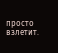просто взлетит.